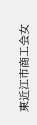東近江市商工会女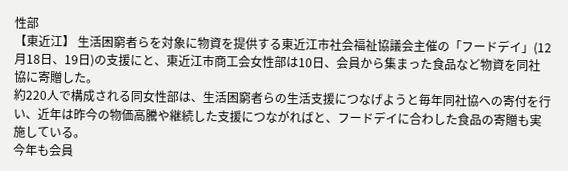性部
【東近江】 生活困窮者らを対象に物資を提供する東近江市社会福祉協議会主催の「フードデイ」(12月18日、19日)の支援にと、東近江市商工会女性部は10日、会員から集まった食品など物資を同社協に寄贈した。
約220人で構成される同女性部は、生活困窮者らの生活支援につなげようと毎年同社協への寄付を行い、近年は昨今の物価高騰や継続した支援につながればと、フードデイに合わした食品の寄贈も実施している。
今年も会員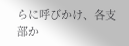らに呼びかけ、各支部か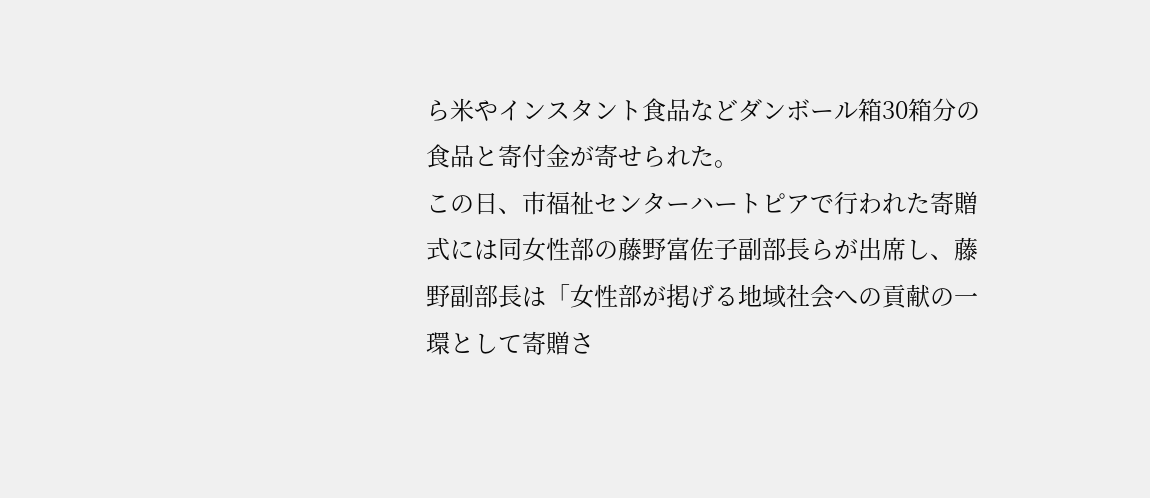ら米やインスタント食品などダンボール箱30箱分の食品と寄付金が寄せられた。
この日、市福祉センターハートピアで行われた寄贈式には同女性部の藤野富佐子副部長らが出席し、藤野副部長は「女性部が掲げる地域社会への貢献の一環として寄贈さ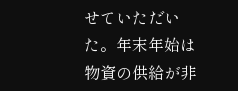せていただいた。年末年始は物資の供給が非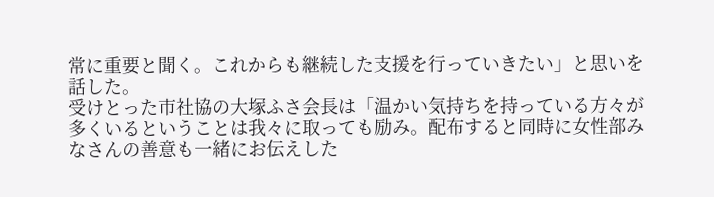常に重要と聞く。これからも継続した支援を行っていきたい」と思いを話した。
受けとった市社協の大塚ふさ会長は「温かい気持ちを持っている方々が多くいるということは我々に取っても励み。配布すると同時に女性部みなさんの善意も一緒にお伝えした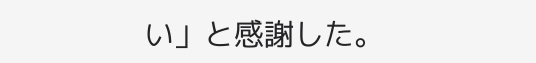い」と感謝した。